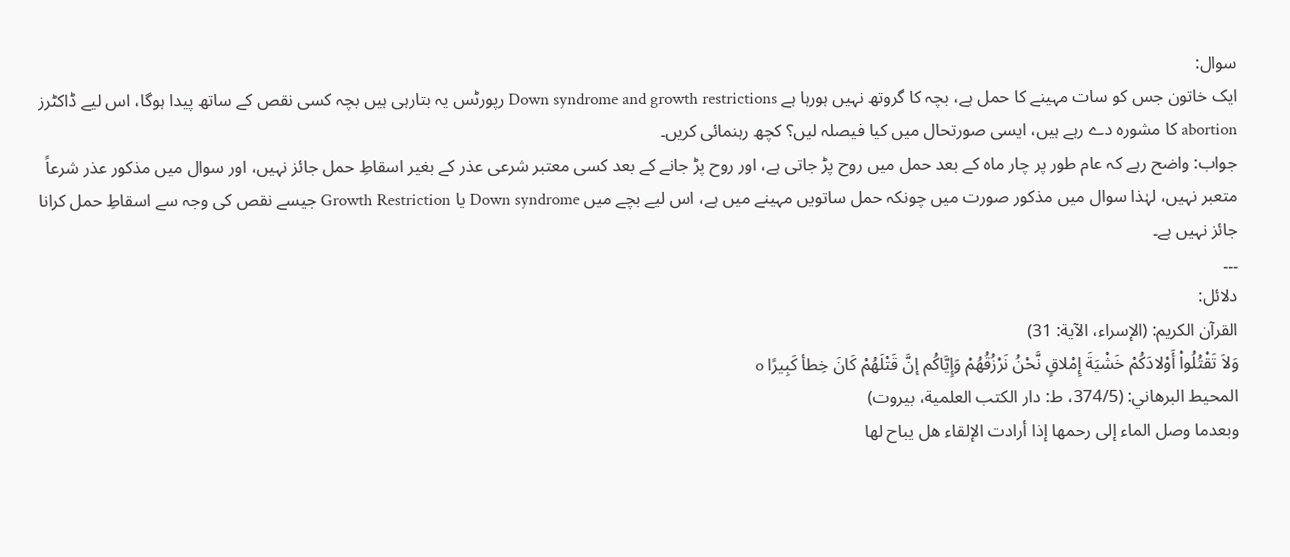سوال:
ایک خاتون جس کو سات مہینے کا حمل ہے، بچہ کا گروتھ نہیں ہورہا ہے Down syndrome and growth restrictions رپورٹس یہ بتارہی ہیں بچہ کسی نقص کے ساتھ پیدا ہوگا، اس لیے ڈاکٹرز abortion کا مشورہ دے رہے ہیں، ایسی صورتحال میں کیا فیصلہ لیں؟ کچھ رہنمائی کریں۔
جواب: واضح رہے کہ عام طور پر چار ماہ کے بعد حمل میں روح پڑ جاتی ہے، اور روح پڑ جانے کے بعد کسی معتبر شرعی عذر کے بغیر اسقاطِ حمل جائز نہیں، اور سوال میں مذکور عذر شرعاً متعبر نہیں، لہٰذا سوال میں مذکور صورت میں چونکہ حمل ساتویں مہینے میں ہے، اس لیے بچے میں Down syndrome یا Growth Restriction جیسے نقص کی وجہ سے اسقاطِ حمل کرانا جائز نہیں ہے۔
۔۔۔
دلائل:
القرآن الكريم: (الإسراء، الآية: 31)
وَلاَ تَقْتُلُواْ أَوْلادَكُمْ خَشْيَةَ إِمْلاقٍ نَّحْنُ نَرْزُقُهُمْ وَإِيَّاكُم إنَّ قَتْلَهُمْ كَانَ خِطأ كَبِيرًا o
المحيط البرهاني: (374/5، ط: دار الكتب العلمية، بيروت)
وبعدما وصل الماء إلى رحمها إذا أرادت الإلقاء هل يباح لها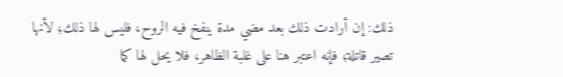ذلك: إن أرادت ذلك بعد مضي مدة ينفخ فيه الروح، فليس لها ذلك؛ لأنها تصير قاتلة؛ فإنه اعتبر هنا على غلبة الظاهر، فلا يحل لها كما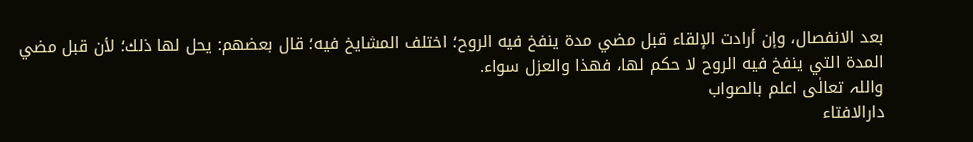بعد الانفصال، وإن أرادت الإلقاء قبل مضي مدة ينفخ فيه الروح؛ اختلف المشايخ فيه؛ قال بعضهم: يحل لها ذلك؛ لأن قبل مضي المدة التي ينفخ فيه الروح لا حكم لها، فهذا والعزل سواء.
واللہ تعالٰی اعلم بالصواب
دارالافتاء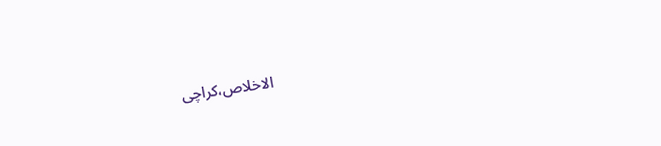الاخلاص،کراچی